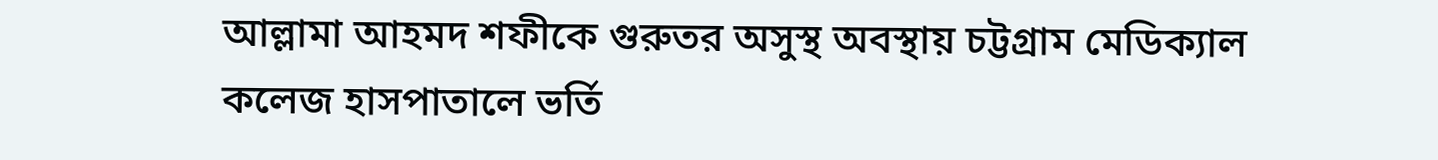আল্লামা আহমদ শফীকে গুরুতর অসুস্থ অবস্থায় চট্টগ্রাম মেডিক্যাল কলেজ হাসপাতালে ভর্তি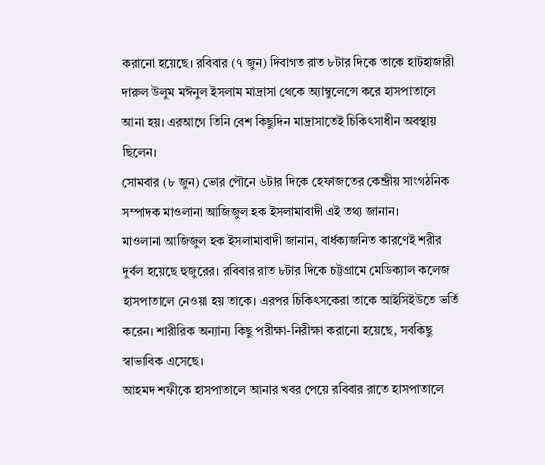করানো হয়েছে। রবিবার (৭ জুন) দিবাগত রাত ৮টার দিকে তাকে হাটহাজারী দারুল উলুম মঈনুল ইসলাম মাদ্রাসা থেকে অ্যাম্বুলেন্সে করে হাসপাতালে আনা হয়। এরআগে তিনি বেশ কিছুদিন মাদ্রাসাতেই চিকিৎসাধীন অবস্থায় ছিলেন।
সোমবার (৮ জুন) ভোর পৌনে ৬টার দিকে হেফাজতের কেন্দ্রীয় সাংগঠনিক সম্পাদক মাওলানা আজিজুল হক ইসলামাবাদী এই তথ্য জানান।
মাওলানা আজিজুল হক ইসলামাবাদী জানান, বার্ধক্যজনিত কারণেই শরীর দুর্বল হয়েছে হুজুরের। রবিবার রাত ৮টার দিকে চট্টগ্রামে মেডিক্যাল কলেজ হাসপাতালে নেওয়া হয় তাকে। এরপর চিকিৎসকেরা তাকে আইসিইউতে ভর্তি করেন। শারীরিক অন্যান্য কিছু পরীক্ষা-নিরীক্ষা করানো হয়েছে, সবকিছু স্বাভাবিক এসেছে।
আহমদ শফীকে হাসপাতালে আনার খবর পেয়ে রবিবার রাতে হাসপাতালে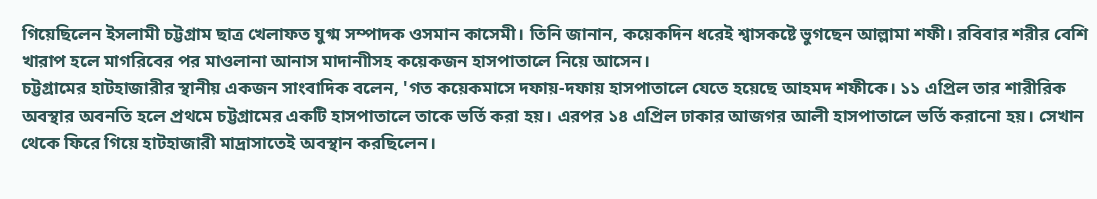গিয়েছিলেন ইসলামী চট্টগ্রাম ছাত্র খেলাফত যুগ্ম সম্পাদক ওসমান কাসেমী। তিনি জানান, কয়েকদিন ধরেই শ্বাসকষ্টে ভুগছেন আল্লামা শফী। রবিবার শরীর বেশি খারাপ হলে মাগরিবের পর মাওলানা আনাস মাদানাীসহ কয়েকজন হাসপাতালে নিয়ে আসেন।
চট্টগ্রামের হাটহাজারীর স্থানীয় একজন সাংবাদিক বলেন, 'গত কয়েকমাসে দফায়-দফায় হাসপাতালে যেতে হয়েছে আহমদ শফীকে। ১১ এপ্রিল তার শারীরিক অবস্থার অবনতি হলে প্রথমে চট্টগ্রামের একটি হাসপাতালে তাকে ভর্তি করা হয়। এরপর ১৪ এপ্রিল ঢাকার আজগর আলী হাসপাতালে ভর্তি করানো হয়। সেখান থেকে ফিরে গিয়ে হাটহাজারী মাদ্রাসাতেই অবস্থান করছিলেন।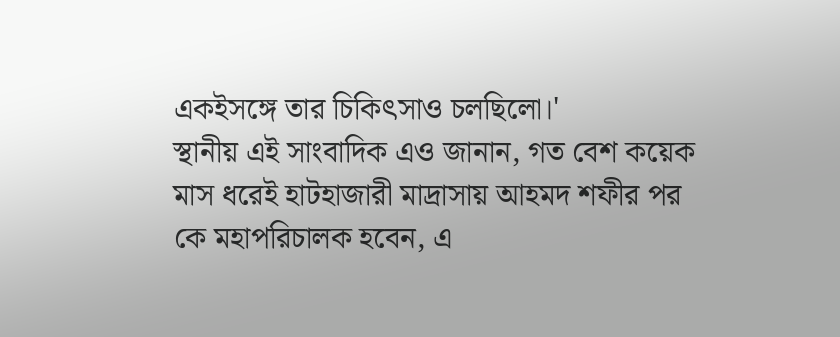একইসঙ্গে তার চিকিৎসাও চলছিলো।'
স্থানীয় এই সাংবাদিক এও জানান, গত বেশ কয়েক মাস ধরেই হাটহাজারী মাদ্রাসায় আহমদ শফীর পর কে মহাপরিচালক হবেন, এ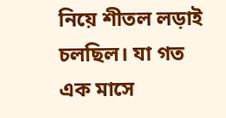নিয়ে শীতল লড়াই চলছিল। যা গত এক মাসে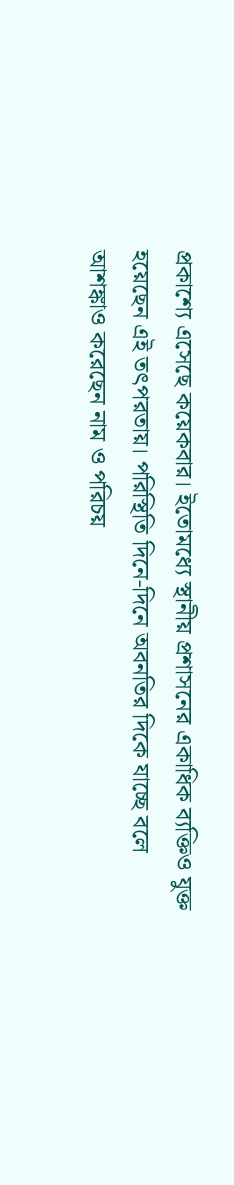প্রকাশ্যে এসেছে কয়েকবার। ইতোমধ্যে স্থানীয় প্রশাসনের একাধিক ব্যক্তিও যুক্ত হয়েছেন এই তৎপরতায়। পরিস্থিতি দিনে-দিনে অবনতির দিকে যাচ্ছে বলে আশঙ্কাও করেছেন নাম ও পরিচয়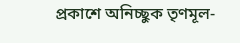প্রকাশে অনিচ্ছুক তৃণমূল-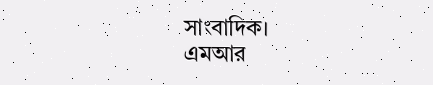সাংবাদিক।
এমআর